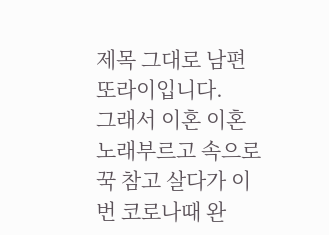제목 그대로 남편 또라이입니다.
그래서 이혼 이혼 노래부르고 속으로 꾹 참고 살다가 이번 코로나때 완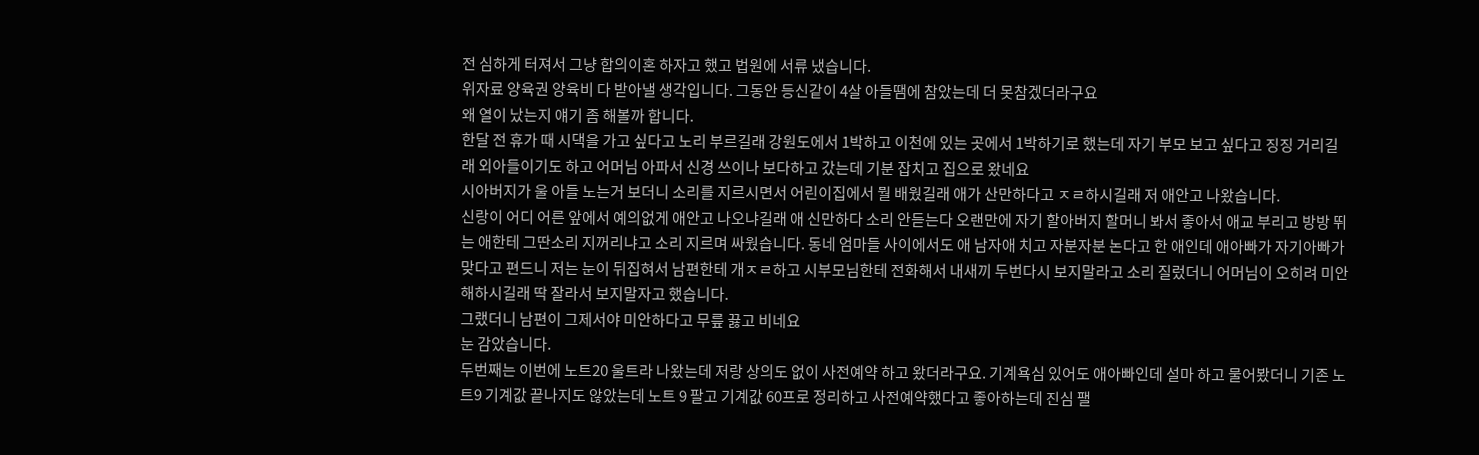전 심하게 터져서 그냥 합의이혼 하자고 했고 법원에 서류 냈습니다.
위자료 양육권 양육비 다 받아낼 생각입니다. 그동안 등신같이 4살 아들땜에 참았는데 더 못참겠더라구요
왜 열이 났는지 얘기 좀 해볼까 합니다.
한달 전 휴가 때 시댁을 가고 싶다고 노리 부르길래 강원도에서 1박하고 이천에 있는 곳에서 1박하기로 했는데 자기 부모 보고 싶다고 징징 거리길래 외아들이기도 하고 어머님 아파서 신경 쓰이나 보다하고 갔는데 기분 잡치고 집으로 왔네요
시아버지가 울 아들 노는거 보더니 소리를 지르시면서 어린이집에서 뭘 배웠길래 애가 산만하다고 ㅈㄹ하시길래 저 애안고 나왔습니다.
신랑이 어디 어른 앞에서 예의없게 애안고 나오냐길래 애 신만하다 소리 안듣는다 오랜만에 자기 할아버지 할머니 봐서 좋아서 애교 부리고 방방 뛰는 애한테 그딴소리 지꺼리냐고 소리 지르며 싸웠습니다. 동네 엄마들 사이에서도 애 남자애 치고 자분자분 논다고 한 애인데 애아빠가 자기아빠가 맞다고 편드니 저는 눈이 뒤집혀서 남편한테 개ㅈㄹ하고 시부모님한테 전화해서 내새끼 두번다시 보지말라고 소리 질렀더니 어머님이 오히려 미안해하시길래 딱 잘라서 보지말자고 했습니다.
그랬더니 남편이 그제서야 미안하다고 무릎 끓고 비네요
눈 감았습니다.
두번째는 이번에 노트20 울트라 나왔는데 저랑 상의도 없이 사전예약 하고 왔더라구요. 기계욕심 있어도 애아빠인데 설마 하고 물어봤더니 기존 노트9 기계값 끝나지도 않았는데 노트 9 팔고 기계값 60프로 정리하고 사전예약했다고 좋아하는데 진심 팰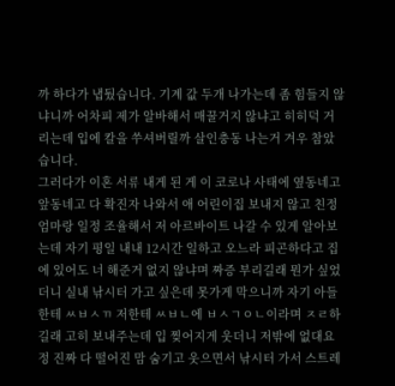까 하다가 냅뒀습니다. 기계 값 두개 나가는데 좀 힘들지 않냐니까 어차피 제가 알바해서 매꿀거지 않냐고 히히덕 거리는데 입에 칼을 쑤셔버릴까 살인충동 나는거 겨우 참았습니다.
그러다가 이혼 서류 내게 된 게 이 코로나 사태에 옆동네고 앞동네고 다 확진자 나와서 애 어린이집 보내지 않고 친정엄마랑 일정 조율해서 저 아르바이트 나갈 수 있게 알아보는데 자기 평일 내내 12시간 일하고 오느라 피곤하다고 집에 있어도 너 해준거 없지 않냐며 짜증 부리길래 뭔가 싶었더니 실내 낚시터 가고 싶은데 못가게 막으니까 자기 아들한테 ㅆㅂㅅㄲ 저한테 ㅆㅂㄴ에 ㅂㅅㄱㅇㄴ이라며 ㅈㄹ하길래 고히 보내주는데 입 찢어지게 웃더니 저밖에 없대요 정 진짜 다 떨어진 맘 숨기고 웃으면서 낚시터 가서 스트레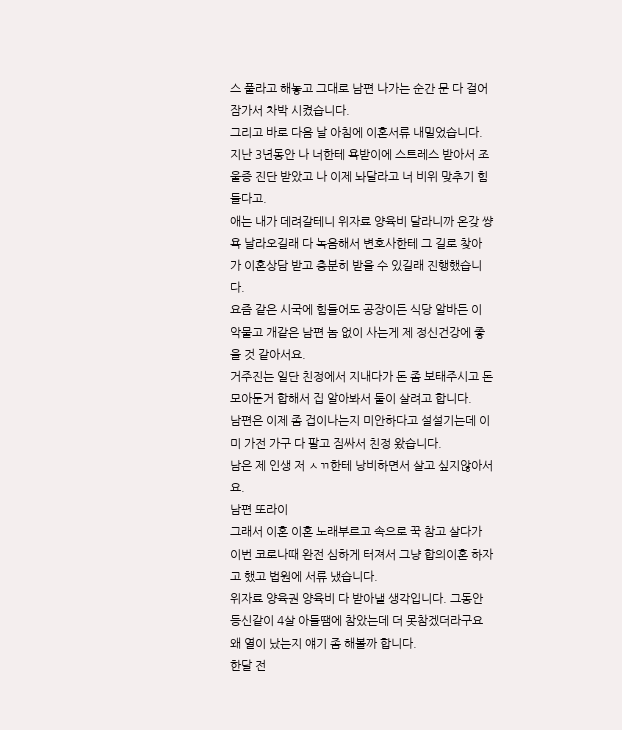스 풀라고 해놓고 그대로 남편 나가는 순간 문 다 걸어잠가서 차박 시켰습니다.
그리고 바로 다음 날 아침에 이혼서류 내밀었습니다.
지난 3년동안 나 너한테 욕받이에 스트레스 받아서 조울증 진단 받았고 나 이제 놔달라고 너 비위 맞추기 힘들다고.
애는 내가 데려갈테니 위자료 양육비 달라니까 온갖 썅욕 날라오길래 다 녹음해서 변호사한테 그 길로 찾아 가 이혼상담 받고 충분히 받을 수 있길래 진행했습니다.
요즘 같은 시국에 힘들어도 공장이든 식당 알바든 이 악물고 개같은 남편 놈 없이 사는게 제 정신건강에 좋을 것 같아서요.
거주진는 일단 친정에서 지내다가 돈 좀 보태주시고 돈 모아둔거 합해서 집 알아봐서 둘이 살려고 합니다.
남편은 이제 좀 겁이나는지 미안하다고 설설기는데 이미 가전 가구 다 팔고 짐싸서 친정 왔습니다.
남은 제 인생 저 ㅅㄲ한테 낭비하면서 살고 싶지않아서요.
남편 또라이
그래서 이혼 이혼 노래부르고 속으로 꾹 참고 살다가 이번 코로나때 완전 심하게 터져서 그냥 합의이혼 하자고 했고 법원에 서류 냈습니다.
위자료 양육권 양육비 다 받아낼 생각입니다. 그동안 등신같이 4살 아들땜에 참았는데 더 못참겠더라구요
왜 열이 났는지 얘기 좀 해볼까 합니다.
한달 전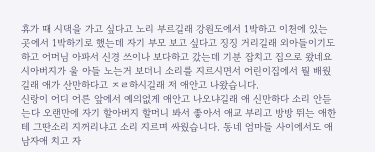휴가 때 시댁을 가고 싶다고 노리 부르길래 강원도에서 1박하고 이천에 있는 곳에서 1박하기로 했는데 자기 부모 보고 싶다고 징징 거리길래 외아들이기도 하고 어머님 아파서 신경 쓰이나 보다하고 갔는데 기분 잡치고 집으로 왔네요
시아버지가 울 아들 노는거 보더니 소리를 지르시면서 어린이집에서 뭘 배웠길래 애가 산만하다고 ㅈㄹ하시길래 저 애안고 나왔습니다.
신랑이 어디 어른 앞에서 예의없게 애안고 나오냐길래 애 신만하다 소리 안듣는다 오랜만에 자기 할아버지 할머니 봐서 좋아서 애교 부리고 방방 뛰는 애한테 그딴소리 지꺼리냐고 소리 지르며 싸웠습니다. 동네 엄마들 사이에서도 애 남자애 치고 자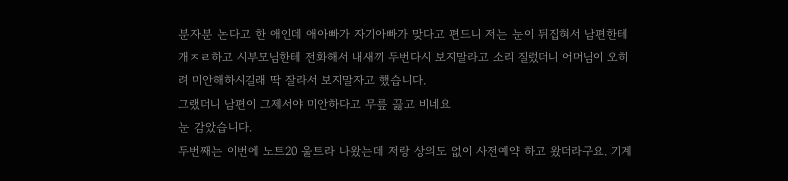분자분 논다고 한 애인데 애아빠가 자기아빠가 맞다고 편드니 저는 눈이 뒤집혀서 남편한테 개ㅈㄹ하고 시부모님한테 전화해서 내새끼 두번다시 보지말라고 소리 질렀더니 어머님이 오히려 미안해하시길래 딱 잘라서 보지말자고 했습니다.
그랬더니 남편이 그제서야 미안하다고 무릎 끓고 비네요
눈 감았습니다.
두번째는 이번에 노트20 울트라 나왔는데 저랑 상의도 없이 사전예약 하고 왔더라구요. 기계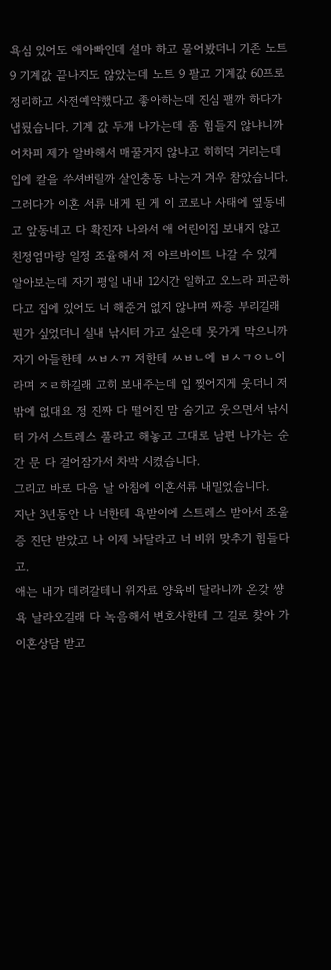욕심 있어도 애아빠인데 설마 하고 물어봤더니 기존 노트9 기계값 끝나지도 않았는데 노트 9 팔고 기계값 60프로 정리하고 사전예약했다고 좋아하는데 진심 팰까 하다가 냅뒀습니다. 기계 값 두개 나가는데 좀 힘들지 않냐니까 어차피 제가 알바해서 매꿀거지 않냐고 히히덕 거리는데 입에 칼을 쑤셔버릴까 살인충동 나는거 겨우 참았습니다.
그러다가 이혼 서류 내게 된 게 이 코로나 사태에 옆동네고 앞동네고 다 확진자 나와서 애 어린이집 보내지 않고 친정엄마랑 일정 조율해서 저 아르바이트 나갈 수 있게 알아보는데 자기 평일 내내 12시간 일하고 오느라 피곤하다고 집에 있어도 너 해준거 없지 않냐며 짜증 부리길래 뭔가 싶었더니 실내 낚시터 가고 싶은데 못가게 막으니까 자기 아들한테 ㅆㅂㅅㄲ 저한테 ㅆㅂㄴ에 ㅂㅅㄱㅇㄴ이라며 ㅈㄹ하길래 고히 보내주는데 입 찢어지게 웃더니 저밖에 없대요 정 진짜 다 떨어진 맘 숨기고 웃으면서 낚시터 가서 스트레스 풀라고 해놓고 그대로 남편 나가는 순간 문 다 걸어잠가서 차박 시켰습니다.
그리고 바로 다음 날 아침에 이혼서류 내밀었습니다.
지난 3년동안 나 너한테 욕받이에 스트레스 받아서 조울증 진단 받았고 나 이제 놔달라고 너 비위 맞추기 힘들다고.
애는 내가 데려갈테니 위자료 양육비 달라니까 온갖 썅욕 날라오길래 다 녹음해서 변호사한테 그 길로 찾아 가 이혼상담 받고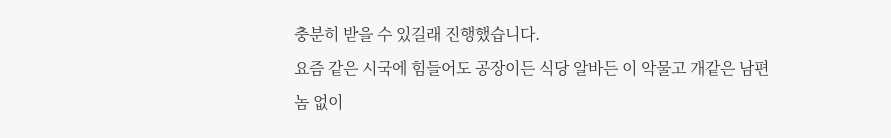충분히 받을 수 있길래 진행했습니다.
요즘 같은 시국에 힘들어도 공장이든 식당 알바든 이 악물고 개같은 남편 놈 없이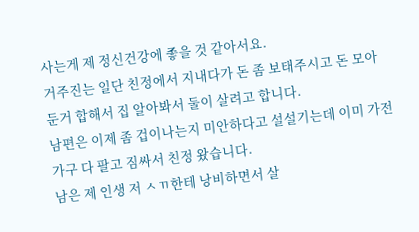사는게 제 정신건강에 좋을 것 같아서요.
거주진는 일단 친정에서 지내다가 돈 좀 보태주시고 돈 모아둔거 합해서 집 알아봐서 둘이 살려고 합니다.
남편은 이제 좀 겁이나는지 미안하다고 설설기는데 이미 가전 가구 다 팔고 짐싸서 친정 왔습니다.
남은 제 인생 저 ㅅㄲ한테 낭비하면서 살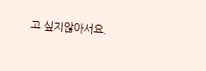고 싶지않아서요.